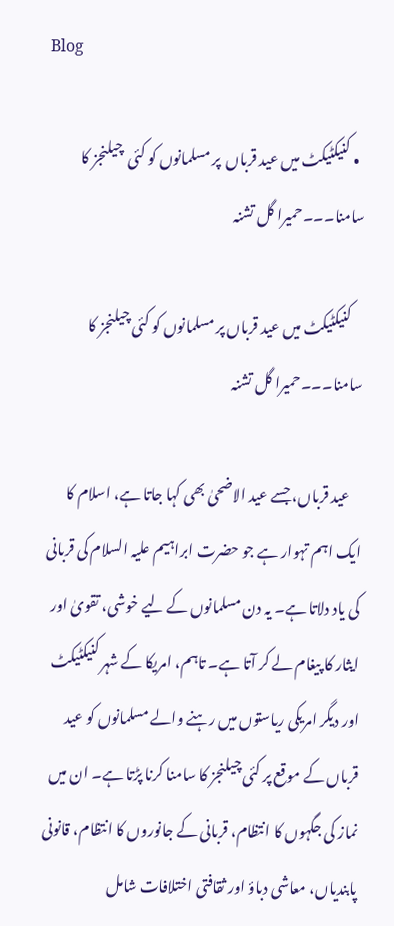Blog

  • کنیکٹیکٹ میں عید قرباں  پر مسلمانوں کو کئی  چیلنجز کا سامنا۔۔۔حمیرا گل تشنہ

    کنیکٹیکٹ میں عید قرباں پر مسلمانوں کو کئی چیلنجز کا سامنا۔۔۔حمیرا گل تشنہ

    عید قرباں، جسے عید الاضحیٰ بھی کہا جاتا ہے، اسلام کا ایک اہم تہوار ہے جو حضرت ابراہیم علیہ السلام کی قربانی کی یاد دلاتا ہے۔ یہ دن مسلمانوں کے لیے خوشی، تقویٰ اور ایثار کا پیغام لے کر آتا ہے۔ تاہم، امریکا کے شہر کنیکٹیکٹ اور دیگر امریکی ریاستوں میں رہنے والے مسلمانوں کو عید قرباں کے موقع پر کئی چیلنجز کا سامنا کرنا پڑتا ہے۔ ان میں نماز کی جگہوں کا انتظام، قربانی کے جانوروں کا انتظام، قانونی پابندیاں، معاشی دباؤ اور ثقافتی اختلافات شامل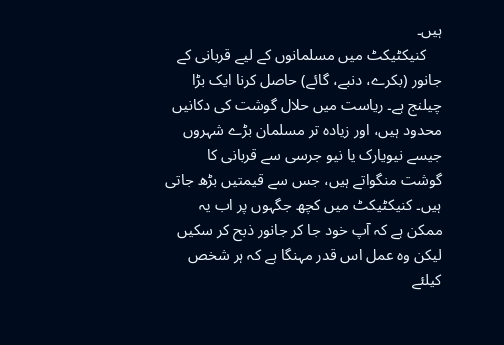ہیں۔
    کنیکٹیکٹ میں مسلمانوں کے لیے قربانی کے جانور (بکرے، دنبے، گائے) حاصل کرنا ایک بڑا چیلنج ہے۔ ریاست میں حلال گوشت کی دکانیں محدود ہیں، اور زیادہ تر مسلمان بڑے شہروں جیسے نیویارک یا نیو جرسی سے قربانی کا گوشت منگواتے ہیں، جس سے قیمتیں بڑھ جاتی ہیں۔ کنیکٹیکٹ میں کچھ جگہوں پر اب یہ ممکن ہے کہ آپ خود جا کر جانور ذبح کر سکیں لیکن وہ عمل اس قدر مہنگا ہے کہ ہر شخص کیلئے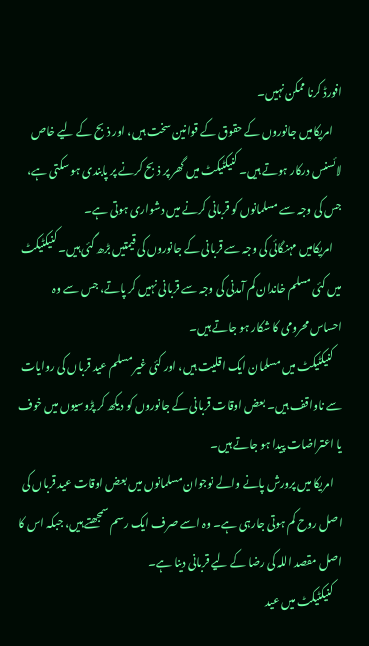افورڈ کرنا ممکن نہیں۔
    امریکامیں جانوروں کے حقوق کے قوانین سخت ہیں، اور ذبح کے لیے خاص لائسنس درکار ہوتے ہیں۔ کنیکٹیکٹ میں گھر پر ذبح کرنے پر پابندی ہو سکتی ہے، جس کی وجہ سے مسلمانوں کو قربانی کرنے میں دشواری ہوتی ہے۔
    امریکامیں مہنگائی کی وجہ سے قربانی کے جانوروں کی قیمتیں بڑھ گئی ہیں۔ کنیکٹیکٹ میں کئی مسلم خاندان کم آمدنی کی وجہ سے قربانی نہیں کر پاتے، جس سے وہ احساس محرومی کا شکار ہو جاتے ہیں۔
    کنیکٹیکٹ میں مسلمان ایک اقلیت ہیں، اور کئی غیر مسلم عید قرباں کی روایات سے ناواقف ہیں۔ بعض اوقات قربانی کے جانوروں کو دیکھ کر پڑوسیوں میں خوف یا اعتراضات پیدا ہو جاتے ہیں۔
    امریکا میں پرورش پانے والے نوجوان مسلمانوں میں بعض اوقات عید قرباں کی اصل روح کم ہوتی جارہی ہے۔ وہ اسے صرف ایک رسم سمجھتے ہیں، جبکہ اس کا اصل مقصد اللہ کی رضا کے لیے قربانی دینا ہے۔
    کنیکٹیکٹ میں عید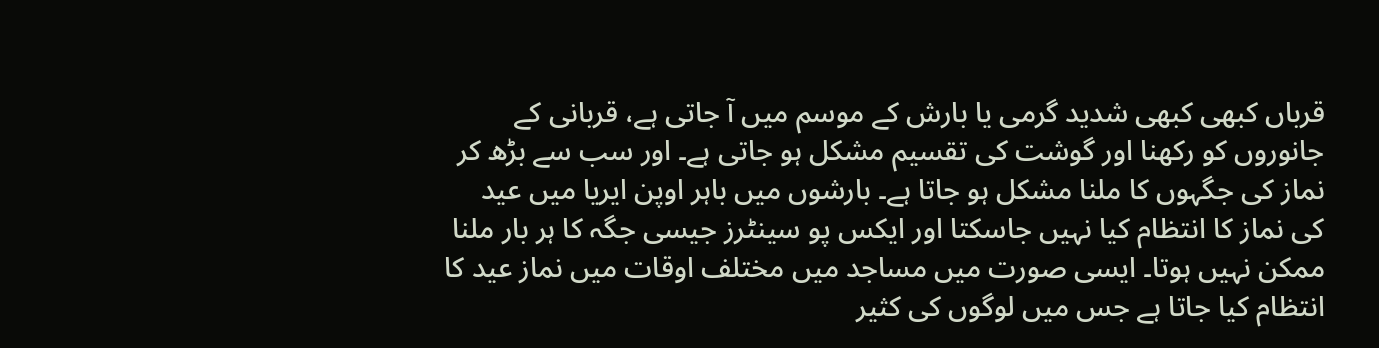قرباں کبھی کبھی شدید گرمی یا بارش کے موسم میں آ جاتی ہے، قربانی کے جانوروں کو رکھنا اور گوشت کی تقسیم مشکل ہو جاتی ہے۔ اور سب سے بڑھ کر نماز کی جگہوں کا ملنا مشکل ہو جاتا ہے۔ بارشوں میں باہر اوپن ایریا میں عید کی نماز کا انتظام کیا نہیں جاسکتا اور ایکس پو سینٹرز جیسی جگہ کا ہر بار ملنا ممکن نہیں ہوتا۔ ایسی صورت میں مساجد میں مختلف اوقات میں نماز عید کا انتظام کیا جاتا ہے جس میں لوگوں کی کثیر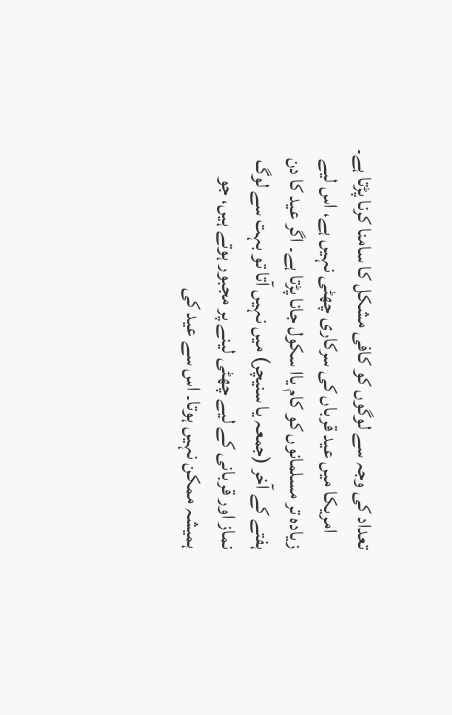تعداد کی وجہ سے لوگوں کو کافی مشکل کا سامنا کرنا پڑتا ہے۔
    امریکا میں عید قرباں کی سرکاری چھٹی نہیں ہے، اس لیے زیادہ تر مسلمانوں کو کام یاا سکول جانا پڑتا ہے۔ اگر عید کا دن ہفتے کے آخر (جمعہ یا سنیچر) میں نہیں آتا تو بہت سے لوگ نماز اور قربانی کے لیے چھٹی لینے پر مجبور ہوتے ہیں، جو ہمیشہ ممکن نہیں ہوتا۔ اس سے عید کی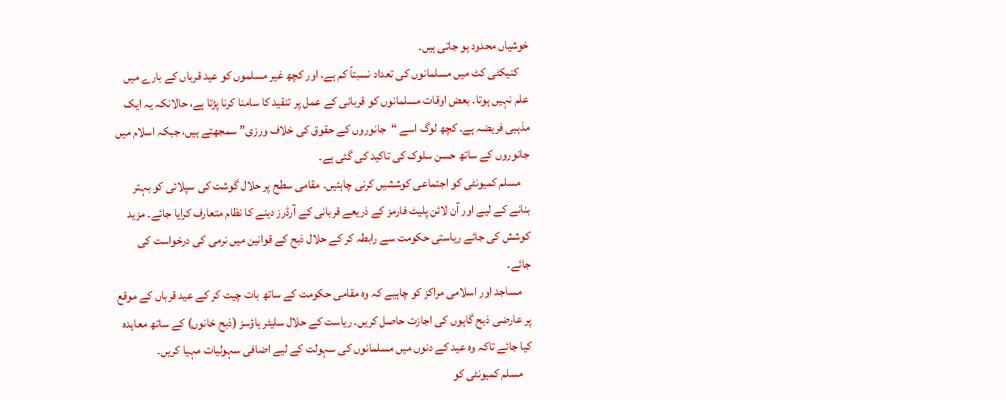خوشیاں محدود ہو جاتی ہیں۔
    کنیکٹی کٹ میں مسلمانوں کی تعداد نسبتاً کم ہے، اور کچھ غیر مسلموں کو عید قرباں کے بارے میں علم نہیں ہوتا۔ بعض اوقات مسلمانوں کو قربانی کے عمل پر تنقید کا سامنا کرنا پڑتا ہے، حالانکہ یہ ایک مذہبی فریضہ ہے۔ کچھ لوگ اسے “جانوروں کے حقوق کی خلاف ورزی” سمجھتے ہیں، جبکہ اسلام میں جانوروں کے ساتھ حسن سلوک کی تاکید کی گئی ہے۔
    مسلم کمیونٹی کو اجتماعی کوششیں کرنی چاہئیں۔ مقامی سطح پر حلال گوشت کی سپلائی کو بہتر بنانے کے لیے اور آن لائن پلیٹ فارمز کے ذریعے قربانی کے آرڈرز دینے کا نظام متعارف کرایا جائے۔ مزید کوشش کی جائے ریاستی حکومت سے رابطہ کر کے حلال ذبح کے قوانین میں نرمی کی درخواست کی جائے۔
    مساجد اور اسلامی مراکز کو چاہیے کہ وہ مقامی حکومت کے ساتھ بات چیت کر کے عید قرباں کے موقع پر عارضی ذبح گاہوں کی اجازت حاصل کریں۔ ریاست کے حلال سلیٹر ہاؤسز (ذبح خانوں) کے ساتھ معاہدہ کیا جائے تاکہ وہ عید کے دنوں میں مسلمانوں کی سہولت کے لیے اضافی سہولیات مہیا کریں۔
    مسلم کمیونٹی کو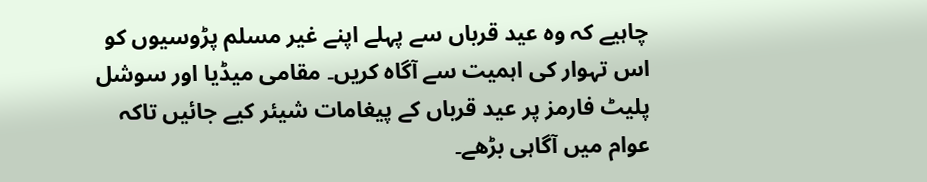چاہیے کہ وہ عید قرباں سے پہلے اپنے غیر مسلم پڑوسیوں کو اس تہوار کی اہمیت سے آگاہ کریں۔ مقامی میڈیا اور سوشل پلیٹ فارمز پر عید قرباں کے پیغامات شیئر کیے جائیں تاکہ عوام میں آگاہی بڑھے۔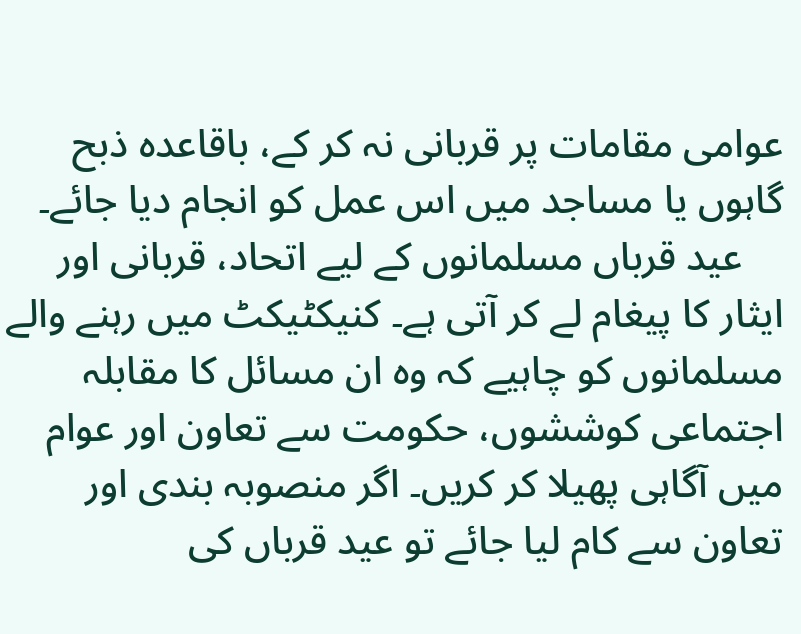عوامی مقامات پر قربانی نہ کر کے، باقاعدہ ذبح گاہوں یا مساجد میں اس عمل کو انجام دیا جائے۔
    عید قرباں مسلمانوں کے لیے اتحاد، قربانی اور ایثار کا پیغام لے کر آتی ہے۔ کنیکٹیکٹ میں رہنے والے مسلمانوں کو چاہیے کہ وہ ان مسائل کا مقابلہ اجتماعی کوششوں، حکومت سے تعاون اور عوام میں آگاہی پھیلا کر کریں۔ اگر منصوبہ بندی اور تعاون سے کام لیا جائے تو عید قرباں کی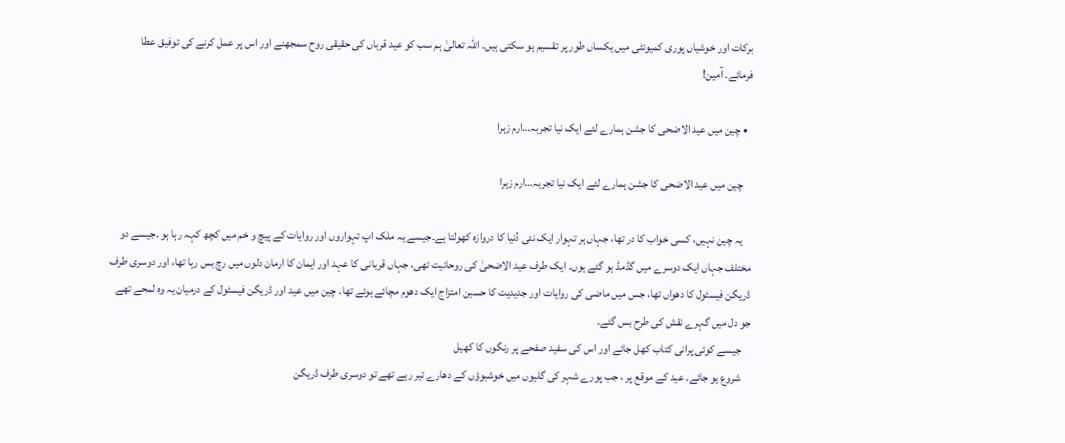برکات اور خوشیاں پوری کمیونٹی میں یکساں طور پر تقسیم ہو سکتی ہیں۔ اللہ تعالیٰ ہم سب کو عید قرباں کی حقیقی روح سمجھنے اور اس پر عمل کرنے کی توفیق عطا فرمائے۔ آمین!

  • چین میں عید الاضحی کا جشن ہمارے لئے ایک نیا تجربہ…ارم زہرا

    چین میں عید الاضحی کا جشن ہمارے لئے ایک نیا تجربہ…ارم زہرا

    یہ چین نہیں، کسی خواب کا در تھا، جہاں ہر تہوار ایک نئی دُنیا کا دروازہ کھولتا ہے۔جیسے یہ ملک اپ تہواروں اور روایات کے پیچ و خم میں کچھ کہہ رہا ہو ۔جیسے دو مختلف جہاں ایک دوسرے میں گڈمڈ ہو گئے ہوں۔ ایک طرف عید الاضحیٰ کی روحانیت تھی، جہاں قربانی کا عہد اور ایمان کا ارمان دلوں میں رچ بس رہا تھا، اور دوسری طرف ڈریگن فیسٹول کا دھواں تھا، جس میں ماضی کی روایات اور جدیدیت کا حسین امتزاج ایک دھوم مچائے ہوئے تھا۔ چین میں عید اور ڈریگن فیسٹول کے درمیان یہ وہ لمحے تھے جو دل میں گہرے نقش کی طرح بس گئے۔
    جیسے کوئی پرانی کتاب کھل جائے اور اس کی سفید صفحے پر رنگوں کا کھیل
    شروع ہو جائے۔ عید کے موقع پر ، جب پورے شہر کی گلیوں میں خوشبوؤں کے دھارے تیر رہے تھے تو دوسری طرف ڈریگن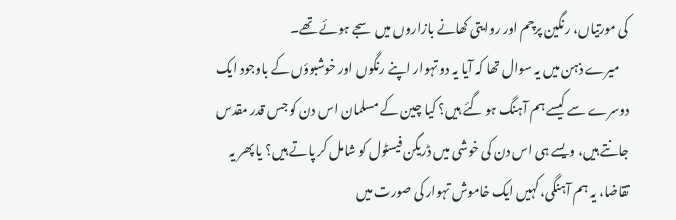کی مورتیاں، رنگین پرچم اور روایتی کھانے بازاروں میں سجے ہوئے تھے۔
    میرے ذہن میں یہ سوال تھا کہ آیا یہ دو تہوار اپنے رنگوں اور خوشبوؤں کے باوجود ایک دوسرے سے کیسے ہم آہنگ ہو گئے ہیں؟ کیا چین کے مسلمان اس دن کو جس قدر مقدس جانتے ہیں، ویسے ہی اس دن کی خوشی میں ڈریگن فیسٹول کو شامل کر پاتے ہیں؟ یا پھر یہ تقاضا، یہ ہم آہنگی، کہیں ایک خاموش تہوار کی صورت میں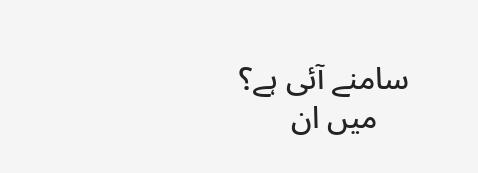سامنے آئی ہے؟
    میں ان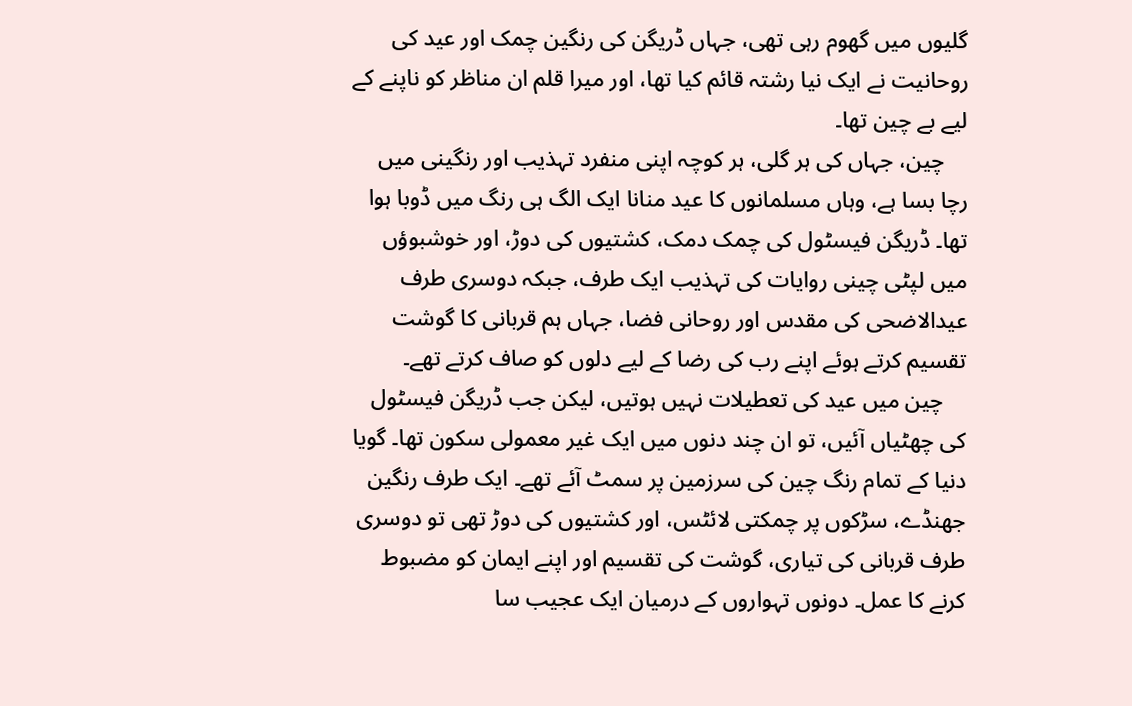گلیوں میں گھوم رہی تھی، جہاں ڈریگن کی رنگین چمک اور عید کی روحانیت نے ایک نیا رشتہ قائم کیا تھا، اور میرا قلم ان مناظر کو ناپنے کے لیے بے چین تھا۔
    چین، جہاں کی ہر گلی، ہر کوچہ اپنی منفرد تہذیب اور رنگینی میں رچا بسا ہے، وہاں مسلمانوں کا عید منانا ایک الگ ہی رنگ میں ڈوبا ہوا تھا۔ ڈریگن فیسٹول کی چمک دمک، کشتیوں کی دوڑ، اور خوشبوؤں میں لپٹی چینی روایات کی تہذیب ایک طرف، جبکہ دوسری طرف عیدالاضحی کی مقدس اور روحانی فضا، جہاں ہم قربانی کا گوشت تقسیم کرتے ہوئے اپنے رب کی رضا کے لیے دلوں کو صاف کرتے تھے۔
    چین میں عید کی تعطیلات نہیں ہوتیں، لیکن جب ڈریگن فیسٹول کی چھٹیاں آئیں، تو ان چند دنوں میں ایک غیر معمولی سکون تھا۔ گویا دنیا کے تمام رنگ چین کی سرزمین پر سمٹ آئے تھے۔ ایک طرف رنگین جھنڈے، سڑکوں پر چمکتی لائٹس، اور کشتیوں کی دوڑ تھی تو دوسری طرف قربانی کی تیاری، گوشت کی تقسیم اور اپنے ایمان کو مضبوط کرنے کا عمل۔ دونوں تہواروں کے درمیان ایک عجیب سا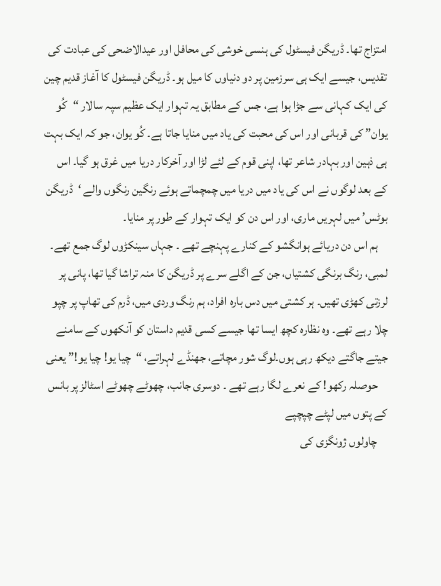امتزاج تھا۔ ڈریگن فیسٹول کی ہنسی خوشی کی محافل اور عیدالاضحی کی عبادت کی تقدیس، جیسے ایک ہی سرزمین پر دو دنیاوں کا میل ہو۔ ڈریگن فیسٹول کا آغاز قدیم چین کی ایک کہانی سے جڑا ہوا ہے، جس کے مطابق یہ تہوار ایک عظیم سپہ سالار “کُو یوان” کی قربانی اور اس کی محبت کی یاد میں منایا جاتا ہے۔ کُو یوان، جو کہ ایک بہت ہی ذہین اور بہادر شاعر تھا، اپنی قوم کے لئے لڑا اور آخرکار دریا میں غرق ہو گیا۔ اس کے بعد لوگوں نے اس کی یاد میں دریا میں چمچماتے ہوئے رنگین رنگوں والے ‘ڈریگن بوٹس’ میں لہریں ماری، اور اس دن کو ایک تہوار کے طور پر منایا۔
    ہم اس دن دریائے ہوانگشو کے کنارے پہنچے تھے ۔ جہاں سینکڑوں لوگ جمع تھے۔ لمبی، رنگ برنگی کشتیاں، جن کے اگلے سرے پر ڈریگن کا منہ تراشا گیا تھا، پانی پر لرزتی کھڑی تھیں۔ ہر کشتی میں دس بارہ افراد، ہم رنگ وردی میں، ڈرم کی تھاپ پر چپو چلا رہے تھے۔ وہ نظارہ کچھ ایسا تھا جیسے کسی قدیم داستان کو آنکھوں کے سامنے جیتے جاگتے دیکھ رہی ہوں۔لوگ شور مچاتے، جھنڈے لہراتے، “چیا یو! چیا یو!” یعنی
    حوصلہ رکھو! کے نعرے لگا رہے تھے ۔ دوسری جانب، چھوٹے چھوٹے اسٹالز پر بانس کے پتوں میں لپٹے چپچپے
    چاولوں ژونگزی کی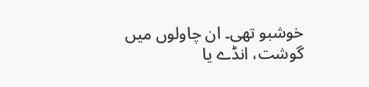خوشبو تھی۔ ان چاولوں میں گوشت، انڈے یا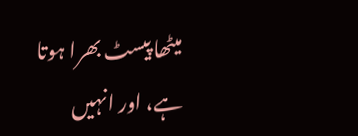میٹھا پیسٹ بھرا ہوتا ہے، اور انہیں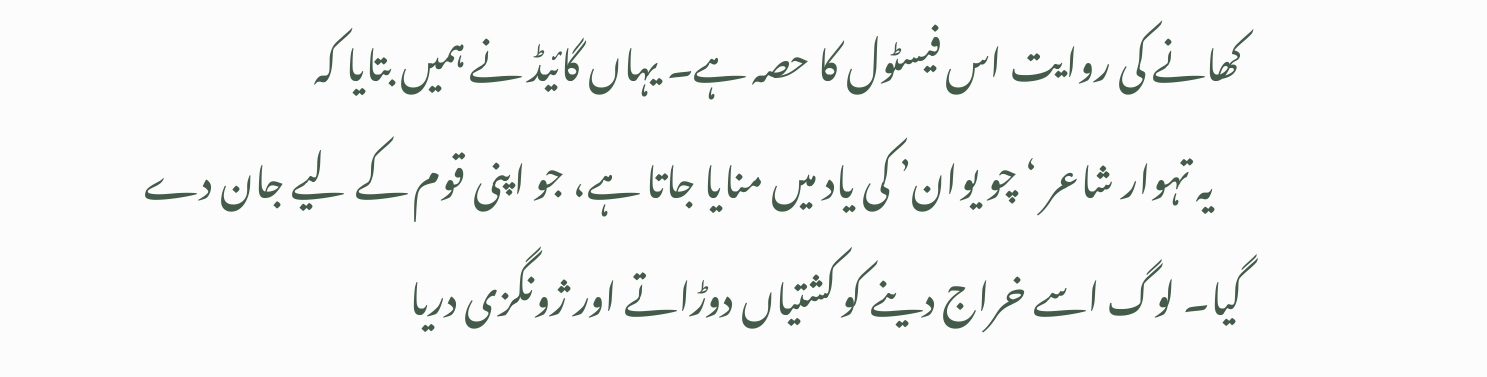کھانے کی روایت اس فیسٹول کا حصہ ہے۔ یہاں گائیڈ نے ہمیں بتایا کہ
    یہ تہوار شاعر ‘چو یوان’ کی یاد میں منایا جاتا ہے، جو اپنی قوم کے لیے جان دے گیا۔ لوگ اسے خراج دینے کو کشتیاں دوڑاتے اور ژونگزی دریا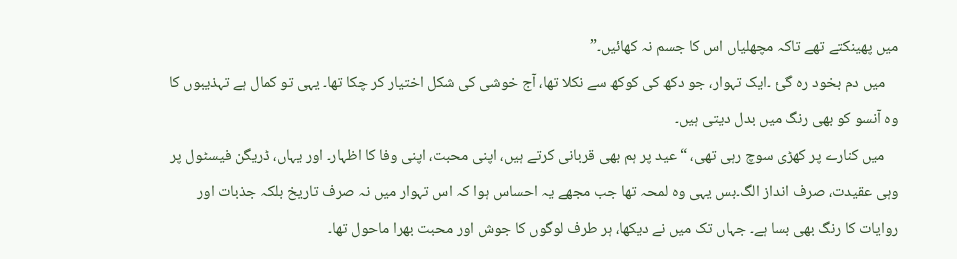میں پھینکتے تھے تاکہ مچھلیاں اس کا جسم نہ کھائیں۔”
    میں دم بخود رہ گئ ۔ایک تہوار، جو دکھ کی کوکھ سے نکلا تھا، آج خوشی کی شکل اختیار کر چکا تھا۔ یہی تو کمال ہے تہذیبوں کا وہ آنسو کو بھی رنگ میں بدل دیتی ہیں۔
    میں کنارے پر کھڑی سوچ رہی تھی، “عید پر ہم بھی قربانی کرتے ہیں، اپنی محبت، اپنی وفا کا اظہار۔ اور یہاں، ڈریگن فیسٹول پر وہی عقیدت، صرف انداز الگ۔بس یہی وہ لمحہ تھا جب مجھے یہ احساس ہوا کہ اس تہوار میں نہ صرف تاریخ بلکہ جذبات اور روایات کا رنگ بھی بسا ہے۔ جہاں تک میں نے دیکھا، ہر طرف لوگوں کا جوش اور محبت بھرا ماحول تھا۔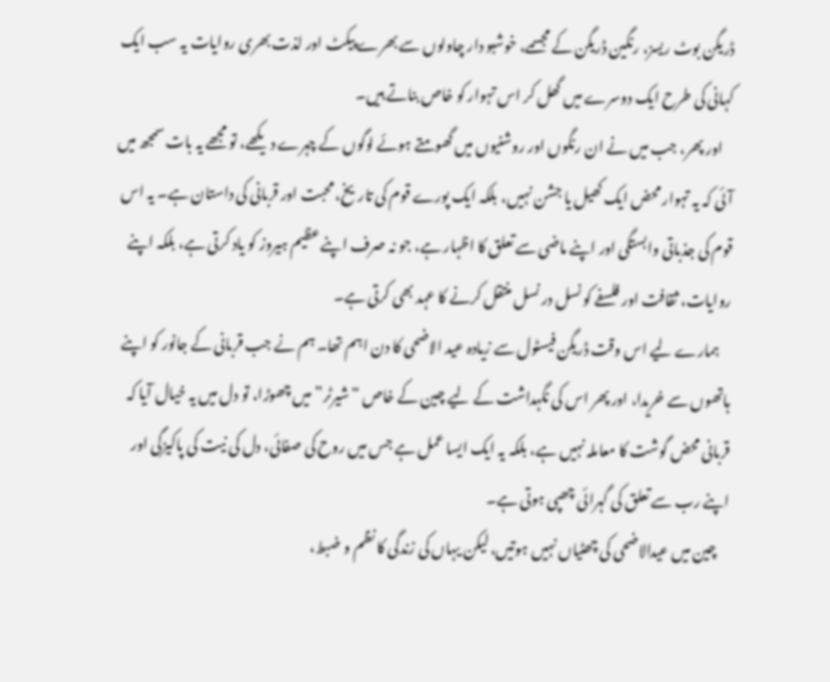ڈریگن بوٹ ریسز، رنگین ڈریگن کے مجسمے، خوشبو دار چاولوں سے بھرے پیکٹ اور لذت بھری روایات یہ سب ایک کہانی کی طرح ایک دوسرے میں گھل کر اس تہوار کو خاص بناتے ہیں۔
    اور پھر، جب میں نے ان رنگوں اور روشنیوں میں گھومتے ہوئے لوگوں کے چہرے دیکھے، تو مجھے یہ بات سمجھ میں آئی کہ یہ تہوار محض ایک کھیل یا جشن نہیں، بلکہ ایک پورے قوم کی تاریخ، محبت اور قربانی کی داستان ہے۔ یہ اس قوم کی جذباتی وابستگی اور اپنے ماضی سے تعلق کا اظہار ہے، جو نہ صرف اپنے عظیم ہیروز کو یاد کرتی ہے، بلکہ اپنے روایات، ثقافت اور فلسفے کو نسل در نسل منتقل کرنے کا عہد بھی کرتی ہے۔
    ہمارے لیے اس وقت ڈریگن فیسٹول سے زیادہ عید الاضحی کا دن اہم تھا۔ ہم نے جب قربانی کے جانور کو اپنے ہاتھوں سے خریدا، اور پھر اس کی نگہداشت کے لیے چین کے خاص “شیرٹر” میں چھوڑا، تو دل میں یہ خیال آیا کہ قربانی محض گوشت کا معاملہ نہیں ہے، بلکہ یہ ایک ایسا عمل ہے جس میں روح کی صفائی، دل کی نیت کی پاکیزگی اور اپنے رب سے تعلق کی گہرائی چھپی ہوتی ہے۔
    چین میں عیدالاضحی کی چھٹیاں نہیں ہوتیں، لیکن یہاں کی زندگی کا نظم و ضبط،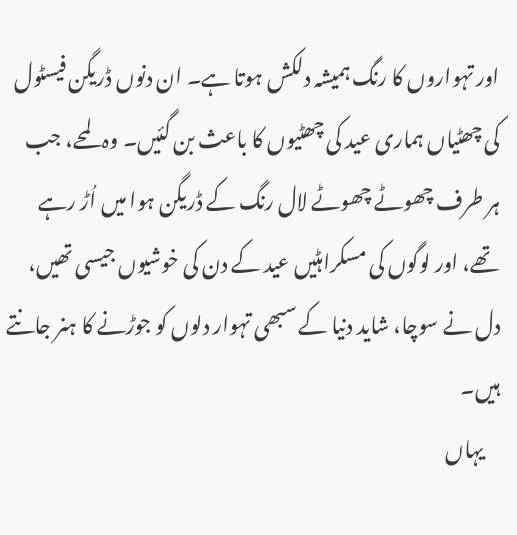اور تہواروں کا رنگ ہمیشہ دلکش ہوتا ہے۔ ان دنوں ڈریگن فیسٹول کی چھٹیاں ہماری عید کی چھٹیوں کا باعث بن گئیں۔ وہ لمحے، جب ہر طرف چھوٹے چھوٹے لال رنگ کے ڈریگن ہوا میں اُڑ رہے تھے، اور لوگوں کی مسکراہٹیں عید کے دن کی خوشیوں جیسی تھیں، دل نے سوچا، شاید دنیا کے سبھی تہوار دلوں کو جوڑنے کا ہنر جانتے ہیں۔
    یہاں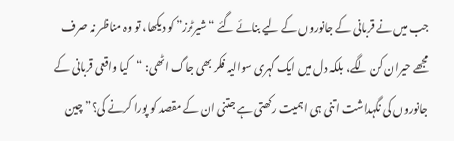جب میں نے قربانی کے جانوروں کے لیے بنائے گئے “شیرٹرز” کو دیکھا، تو وہ مناظر نہ صرف مجھے حیران کن لگے، بلکہ دل میں ایک گہری سوالیہ فکر بھی جاگ اٹھی: “کیا واقعی قربانی کے جانوروں کی نگہداشت اتنی ہی اہمیت رکھتی ہے جتنی ان کے مقصد کو پورا کرنے کی؟” چین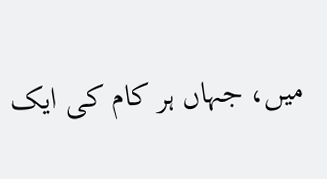میں، جہاں ہر کام کی ایک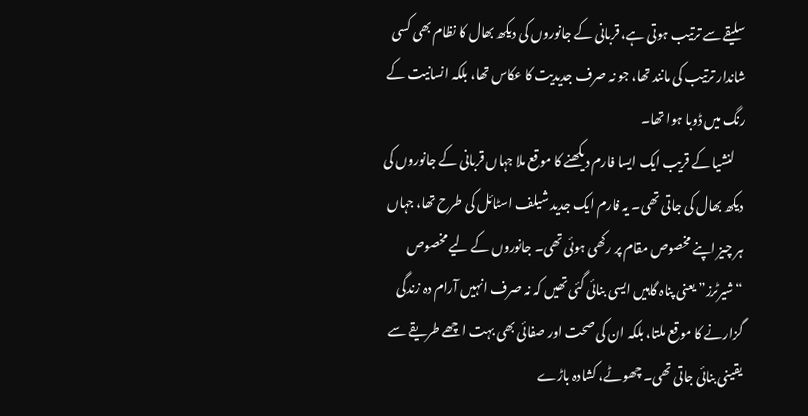سلیقے سے ترتیب ہوتی ہے، قربانی کے جانوروں کی دیکھ بھال کا نظام بھی کسی شاندار ترتیب کی مانند تھا، جو نہ صرف جدیدیت کا عکاس تھا، بلکہ انسانیت کے رنگ میں ڈوبا ہوا تھا۔
    لنشیا کے قریب ایک ایسا فارم دیکھنے کا موقع ملا جہاں قربانی کے جانوروں کی دیکھ بھال کی جاتی تھی۔ یہ فارم ایک جدید شیلف اسٹائل کی طرح تھا، جہاں ہر چیز اپنے مخصوص مقام پر رکھی ہوئی تھی۔ جانوروں کے لیے مخصوص “شیرٹرز” یعنی پناہ گاہیں ایسی بنائی گئی تھیں کہ نہ صرف انہیں آرام دہ زندگی گزارنے کا موقع ملتا، بلکہ ان کی صحت اور صفائی بھی بہت اچھے طریقے سے یقینی بنائی جاتی تھی۔ چھوٹے، کشادہ باڑے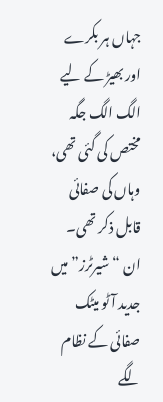جہاں ہر بکرے اور بھیڑ کے لیے الگ الگ جگہ مختص کی گئی تھی، وہاں کی صفائی قابل ذکر تھی۔ ان “شیرٹرز” میں جدید آٹو میٹک صفائی کے نظام لگے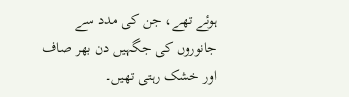ہوئے تھے، جن کی مدد سے جانوروں کی جگہیں دن بھر صاف اور خشک رہتی تھیں۔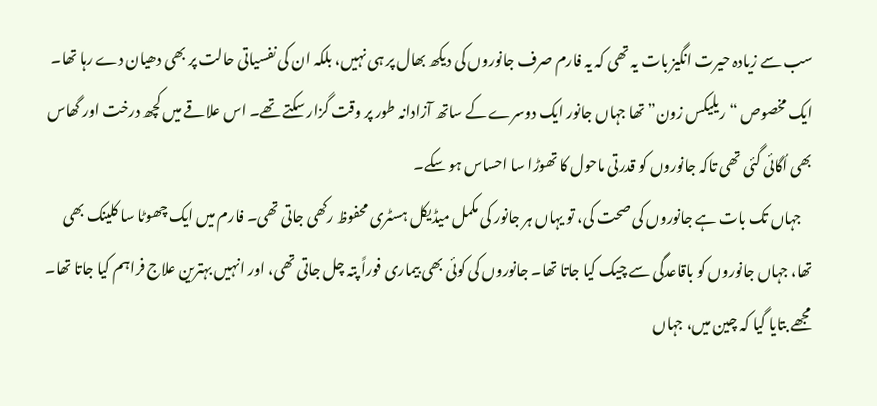سب سے زیادہ حیرت انگیز بات یہ تھی کہ یہ فارم صرف جانوروں کی دیکھ بھال پر ہی نہیں، بلکہ ان کی نفسیاتی حالت پر بھی دھیان دے رہا تھا۔ ایک مخصوص “ریلیکس زون” تھا جہاں جانور ایک دوسرے کے ساتھ آزادانہ طور پر وقت گزار سکتے تھے۔ اس علاقے میں کچھ درخت اور گھاس بھی اُگائی گئی تھی تاکہ جانوروں کو قدرتی ماحول کا تھوڑا سا احساس ہو سکے۔
    جہاں تک بات ہے جانوروں کی صحت کی، تو یہاں ہر جانور کی مکمل میڈیکل ہسٹری محفوظ رکھی جاتی تھی۔ فارم میں ایک چھوٹا سا کلینک بھی تھا، جہاں جانوروں کو باقاعدگی سے چیک کیا جاتا تھا۔ جانوروں کی کوئی بھی بیماری فوراً پتہ چل جاتی تھی، اور انہیں بہترین علاج فراہم کیا جاتا تھا۔ مجھے بتایا گیا کہ چین میں، جہاں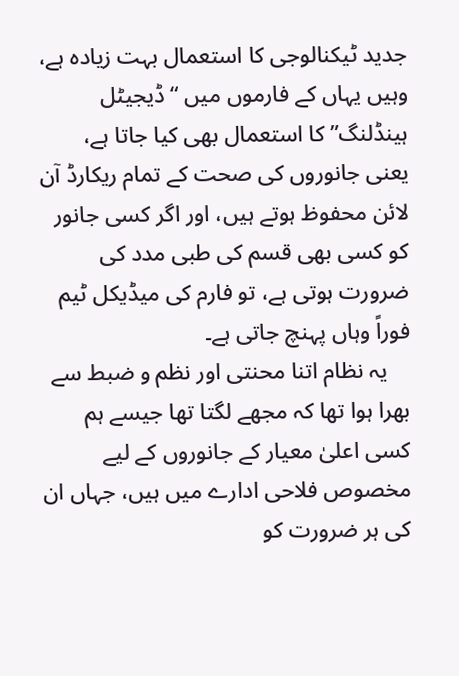جدید ٹیکنالوجی کا استعمال بہت زیادہ ہے، وہیں یہاں کے فارموں میں “ڈیجیٹل ہینڈلنگ” کا استعمال بھی کیا جاتا ہے، یعنی جانوروں کی صحت کے تمام ریکارڈ آن لائن محفوظ ہوتے ہیں، اور اگر کسی جانور کو کسی بھی قسم کی طبی مدد کی ضرورت ہوتی ہے، تو فارم کی میڈیکل ٹیم فوراً وہاں پہنچ جاتی ہے۔
    یہ نظام اتنا محنتی اور نظم و ضبط سے بھرا ہوا تھا کہ مجھے لگتا تھا جیسے ہم کسی اعلیٰ معیار کے جانوروں کے لیے مخصوص فلاحی ادارے میں ہیں، جہاں ان کی ہر ضرورت کو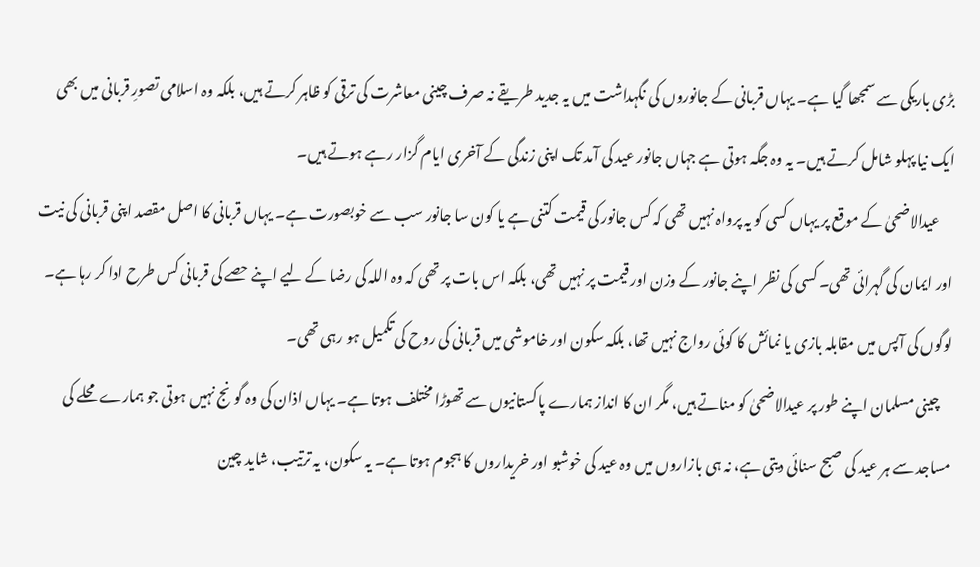بڑی باریکی سے سمجھا گیا ہے۔ یہاں قربانی کے جانوروں کی نگہداشت میں یہ جدید طریقے نہ صرف چینی معاشرت کی ترقی کو ظاہر کرتے ہیں، بلکہ وہ اسلامی تصورِ قربانی میں بھی ایک نیا پہلو شامل کرتے ہیں۔ یہ وہ جگہ ہوتی ہے جہاں جانور عید کی آمد تک اپنی زندگی کے آخری ایام گزار رہے ہوتے ہیں۔
     عیدالاضحیٰ کے موقع پر یہاں کسی کو یہ پرواہ نہیں تھی کہ کس جانور کی قیمت کتنی ہے یا کون سا جانور سب سے خوبصورت ہے۔ یہاں قربانی کا اصل مقصد اپنی قربانی کی نیت اور ایمان کی گہرائی تھی۔ کسی کی نظر اپنے جانور کے وزن اور قیمت پر نہیں تھی، بلکہ اس بات پر تھی کہ وہ اللہ کی رضا کے لیے اپنے حصے کی قربانی کس طرح ادا کر رہا ہے۔ لوگوں کی آپس میں مقابلہ بازی یا نمائش کا کوئی رواج نہیں تھا، بلکہ سکون اور خاموشی میں قربانی کی روح کی تکمیل ہو رہی تھی۔
    چینی مسلمان اپنے طور پر عیدالاضحیٰ کو مناتے ہیں، مگر ان کا انداز ہمارے پاکستانیوں سے تھوڑا مختلف ہوتا ہے۔ یہاں اذان کی وہ گونج نہیں ہوتی جو ہمارے محلے کی مساجد سے ہر عید کی صبح سنائی دیتی ہے، نہ ہی بازاروں میں وہ عید کی خوشبو اور خریداروں کا ہجوم ہوتا ہے۔ یہ سکون، یہ ترتیب، شاید چین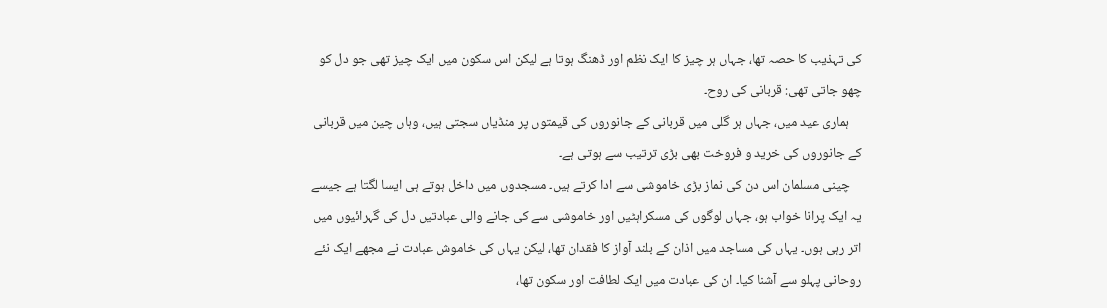کی تہذیب کا حصہ تھا، جہاں ہر چیز کا ایک نظم اور ڈھنگ ہوتا ہے لیکن اس سکون میں ایک چیز تھی جو دل کو چھو جاتی تھی: قربانی کی روح۔
    ہماری عید میں، جہاں ہر گلی میں قربانی کے جانوروں کی قیمتوں پر منڈیاں سجتی ہیں، وہاں چین میں قربانی کے جانوروں کی خرید و فروخت بھی بڑی ترتیب سے ہوتی ہے۔
    چینی مسلمان اس دن کی نماز بڑی خاموشی سے ادا کرتے ہیں۔ مسجدوں میں داخل ہوتے ہی ایسا لگتا ہے جیسے یہ ایک پرانا خواب ہو، جہاں لوگوں کی مسکراہٹیں اور خاموشی سے کی جانے والی عبادتیں دل کی گہرائیوں میں اتر رہی ہوں۔ یہاں کی مساجد میں اذان کے بلند آواز کا فقدان تھا، لیکن یہاں کی خاموش عبادت نے مجھے ایک نئے روحانی پہلو سے آشنا کیا۔ ان کی عبادت میں ایک لطافت اور سکون تھا،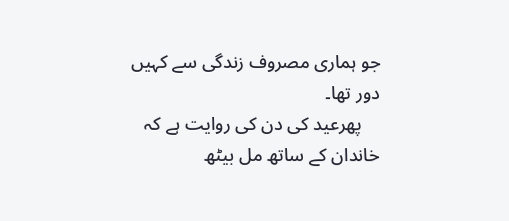جو ہماری مصروف زندگی سے کہیں دور تھا۔
    پھرعید کی دن کی روایت ہے کہ خاندان کے ساتھ مل بیٹھ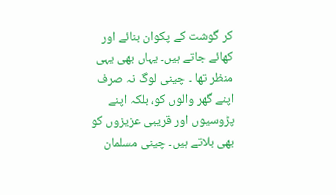کر گوشت کے پکوان بنائے اور کھائے جاتے ہیں۔ یہاں بھی یہی منظر تھا ۔ چینی لوگ نہ صرف اپنے گھر والوں کو، بلکہ اپنے پڑوسیوں اور قریبی عزیزوں کو بھی بلاتے ہیں۔ چینی مسلمان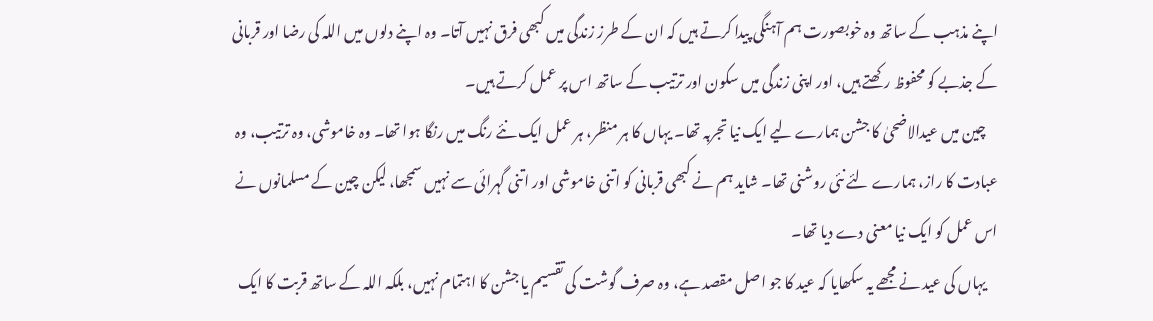اپنے مذہب کے ساتھ وہ خوبصورت ہم آہنگی پیدا کرتے ہیں کہ ان کے طرز زندگی میں کبھی فرق نہیں آتا۔ وہ اپنے دلوں میں اللہ کی رضا اور قربانی کے جذبے کو محفوظ رکھتے ہیں، اور اپنی زندگی میں سکون اور ترتیب کے ساتھ اس پر عمل کرتے ہیں۔
    چین میں عیدالاضحیٰ کا جشن ہمارے لیے ایک نیا تجربہ تھا۔ یہاں کا ہر منظر، ہر عمل ایک نئے رنگ میں رنگا ہوا تھا۔ وہ خاموشی، وہ ترتیب، وہ عبادت کا راز، ہمارے لئے نئی روشنی تھا۔ شاید ہم نے کبھی قربانی کو اتنی خاموشی اور اتنی گہرائی سے نہیں سمجھا، لیکن چین کے مسلمانوں نے اس عمل کو ایک نیا معنی دے دیا تھا۔
    یہاں کی عید نے مجھے یہ سکھایا کہ عید کا جو اصل مقصد ہے، وہ صرف گوشت کی تقسیم یا جشن کا اہتمام نہیں، بلکہ اللہ کے ساتھ قربت کا ایک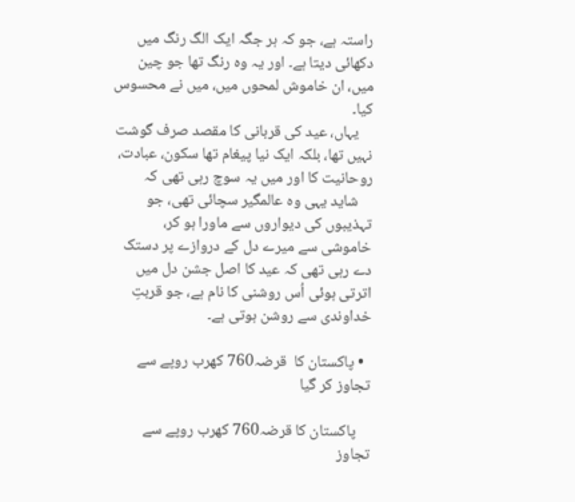راستہ ہے، جو کہ ہر جگہ ایک الگ رنگ میں دکھائی دیتا ہے۔ اور یہ وہ رنگ تھا جو چین میں، ان خاموش لمحوں میں، میں نے محسوس کیا۔
    یہاں، عید کی قربانی کا مقصد صرف گوشت نہیں تھا، بلکہ ایک نیا پیغام تھا سکون، عبادت، روحانیت کا اور میں یہ سوچ رہی تھی کہ
    شاید یہی وہ عالمگیر سچائی تھی، جو تہذیبوں کی دیواروں سے ماورا ہو کر، خاموشی سے میرے دل کے دروازے پر دستک دے رہی تھی کہ عید کا اصل جشن دل میں اترتی ہوئی اُس روشنی کا نام ہے، جو قربتِ خداوندی سے روشن ہوتی ہے۔

  • پاکستان کا  قرضہ760 کھرب روپے سے تجاوز کر گیا

    پاکستان کا قرضہ760 کھرب روپے سے تجاوز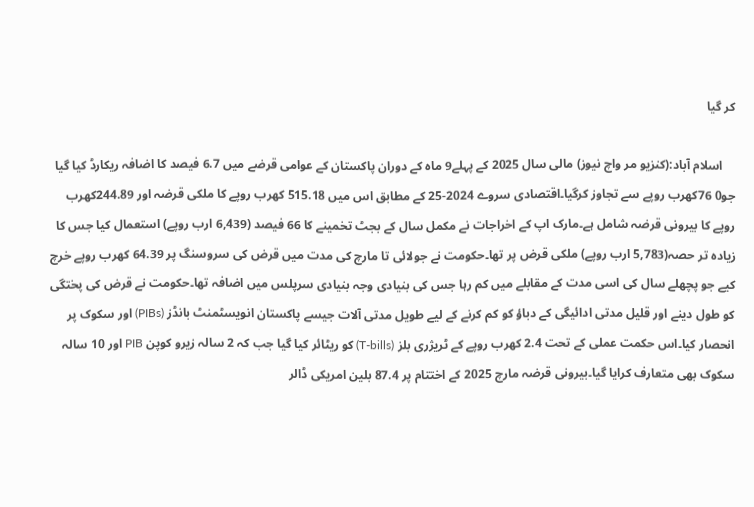کر گیا

    اسلام آباد:(کنزیو مر واچ نیوز) مالی سال 2025 کے پہلے9 ماہ کے دوران پاکستان کے عوامی قرضے میں 6.7 فیصد کا اضافہ ریکارڈ کیا گیا جو0 76کھرب روپے سے تجاوز کرگیا۔اقتصادی سروے 2024-25 کے مطابق اس میں 515.18 کھرب روپے کا ملکی قرضہ اور 244.89کھرب روپے کا بیرونی قرضہ شامل ہے۔مارک اپ کے اخراجات نے مکمل سال کے بجٹ تخمینے کا 66 فیصد (6,439 ارب روپے) استعمال کیا جس کا زیادہ تر حصہ(5,783 ارب روپے) ملکی قرض پر تھا۔حکومت نے جولائی تا مارچ کی مدت میں قرض کی سروسنگ پر 64.39 کھرب روپے خرچ کیے جو پچھلے سال کی اسی مدت کے مقابلے میں کم رہا جس کی بنیادی وجہ بنیادی سرپلس میں اضافہ تھا۔حکومت نے قرض کی پختگی کو طول دینے اور قلیل مدتی ادائیگی کے دباؤ کو کم کرنے کے لیے طویل مدتی آلات جیسے پاکستان انویسٹمنٹ بانڈز (PIBs) اور سکوک پر انحصار کیا۔اس حکمت عملی کے تحت 2.4 کھرب روپے کے ٹریژری بلز (T-bills) کو ریٹائر کیا گیا جب کہ 2 سالہ زیرو کوپن PIB اور 10 سالہ سکوک بھی متعارف کرایا گیا۔بیرونی قرضہ مارچ 2025 کے اختتام پر 87.4 بلین امریکی ڈالر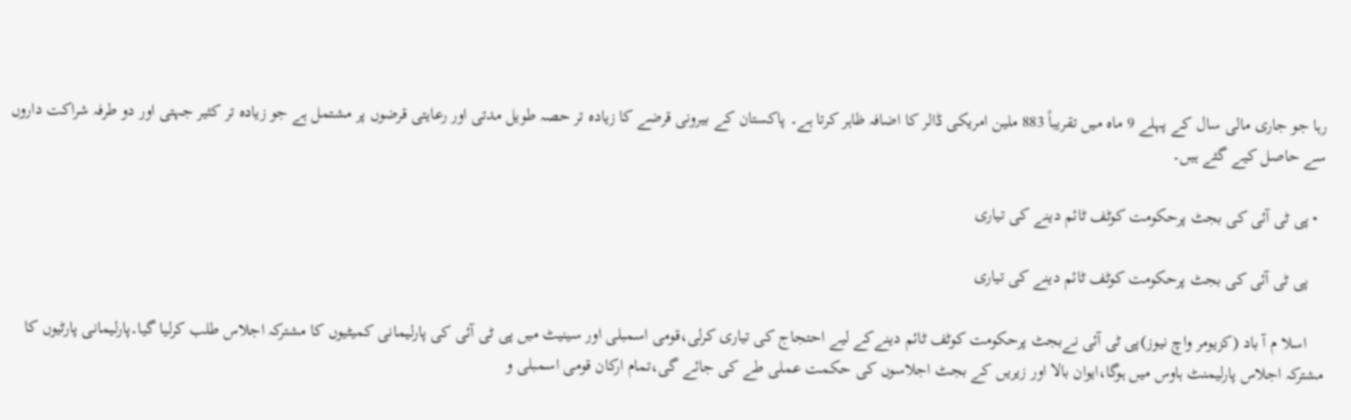رہا جو جاری مالی سال کے پہلے 9 ماہ میں تقریباً 883 ملین امریکی ڈالر کا اضافہ ظاہر کرتا ہے۔ پاکستان کے بیرونی قرضے کا زیادہ تر حصہ طویل مدتی اور رعایتی قرضوں پر مشتمل ہے جو زیادہ تر کثیر جہتی اور دو طرفہ شراکت داروں سے حاصل کیے گئے ہیں۔

  • پی ٹی آئی کی بجٹ پرحکومت کوٹف ٹائم دینے کی تیاری

    پی ٹی آئی کی بجٹ پرحکومت کوٹف ٹائم دینے کی تیاری

    اسلا م آ باد (کزیومر واچ نیوز)پی ٹی آئی نےبجٹ پرحکومت کوٹف ٹائم دینےکے لیے احتجاج کی تیاری کرلی،قومی اسمبلی اور سینیٹ میں پی ٹی آئی کی پارلیمانی کمیٹیوں کا مشترکہ اجلاس طلب کرلیا گیا۔پارلیمانی پارٹیوں کا مشترکہ اجلاس پارلیمنٹ ہاوس میں ہوگا،ایوان بالا اور زیریں کے بجٹ اجلاسوں کی حکمت عملی طے کی جائے گی،تمام ارکان قومی اسمبلی و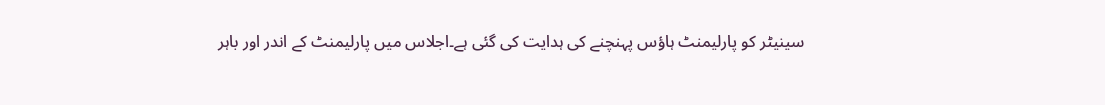سینیٹر کو پارلیمنٹ ہاؤس پہنچنے کی ہدایت کی گئی ہے۔اجلاس میں پارلیمنٹ کے اندر اور باہر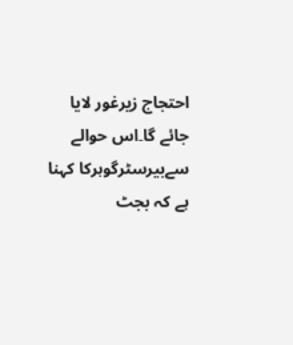احتجاج زیرغور لایا جائے گا۔اس حوالے سےبیرسٹرگوہرکا کہنا ہے کہ بجٹ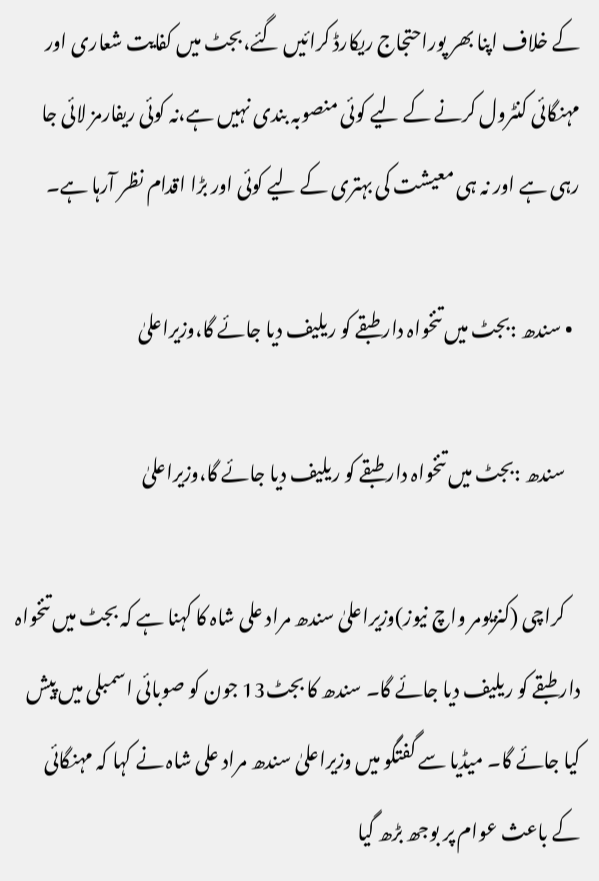کے خلاف اپنا بھر پوراحتجاج ریکارڈ کرائیں گئے،بجٹ میں کفایت شعاری اور مہنگائی کنٹرول کرنے کے لیے کوئی منصوبہ بندی نہیں ہے،نہ کوئی ریفارمز لائی جا رہی ہے اور نہ ہی معیشت کی بہتری کے لیے کوئی اور بڑا اقدام نظر آرہا ہے۔

  • سندھ :بجٹ میں تنخواہ دار طبقے کو ریلیف دیا جائے گا،وزیراعلیٰ

    سندھ :بجٹ میں تنخواہ دار طبقے کو ریلیف دیا جائے گا،وزیراعلیٰ

    کراچی (کنزیومر واچ نیوز)وزیراعلیٰ سندھ مراد علی شاہ کا کہنا ہے کہ بجٹ میں تنخواہ دار طبقے کو ریلیف دیا جائے گا۔ سندھ کا بجٹ13 جون کو صوبائی اسمبلی میں پیش کیا جائے گا۔ میڈیا سے گفتگو میں وزیراعلیٰ سندھ مراد علی شاہ نے کہا کہ مہنگائی کے باعث عوام پر بوجھ بڑھ گیا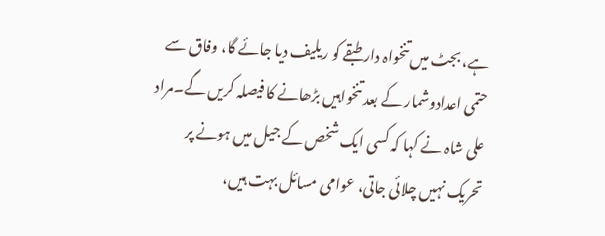ہے، بجٹ میں تنخواہ دار طبقے کو ریلیف دیا جائے گا، وفاق سے حتمی اعدادوشمار کے بعد تنخواہیں بڑھانے کا فیصلہ کریں گے۔مراد علی شاہ نے کہا کہ کسی ایک شخص کے جیل میں ہونے پر تحریک نہیں چلائی جاتی، عوامی مسائل بہت ہیں،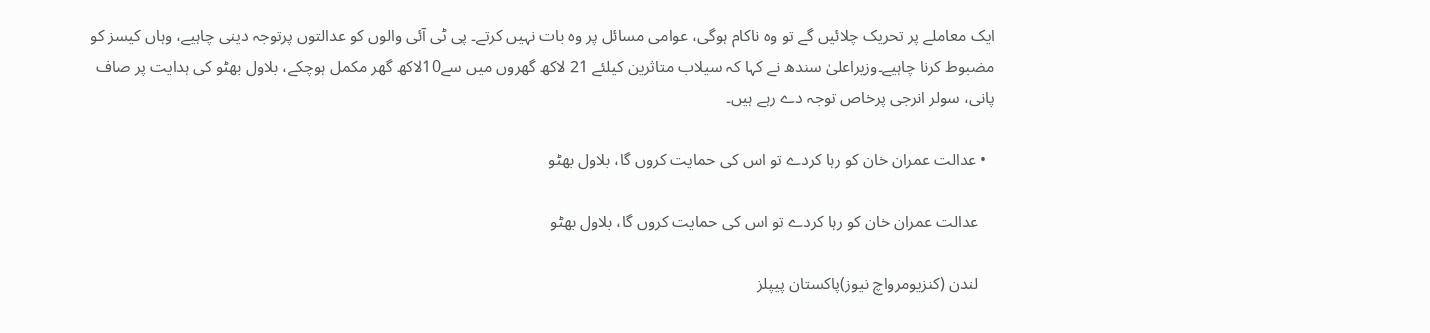ایک معاملے پر تحریک چلائیں گے تو وہ ناکام ہوگی، عوامی مسائل پر وہ بات نہیں کرتے۔ پی ٹی آئی والوں کو عدالتوں پرتوجہ دینی چاہیے، وہاں کیسز کو مضبوط کرنا چاہیے۔وزیراعلیٰ سندھ نے کہا کہ سیلاب متاثرین کیلئے 21 لاکھ گھروں میں سے10لاکھ گھر مکمل ہوچکے، بلاول بھٹو کی ہدایت پر صاف پانی، سولر انرجی پرخاص توجہ دے رہے ہیں۔

  • عدالت عمران خان کو رہا کردے تو اس کی حمایت کروں گا، بلاول بھٹو

    عدالت عمران خان کو رہا کردے تو اس کی حمایت کروں گا، بلاول بھٹو

    لندن (کنزیومرواچ نیوز)پاکستان پیپلز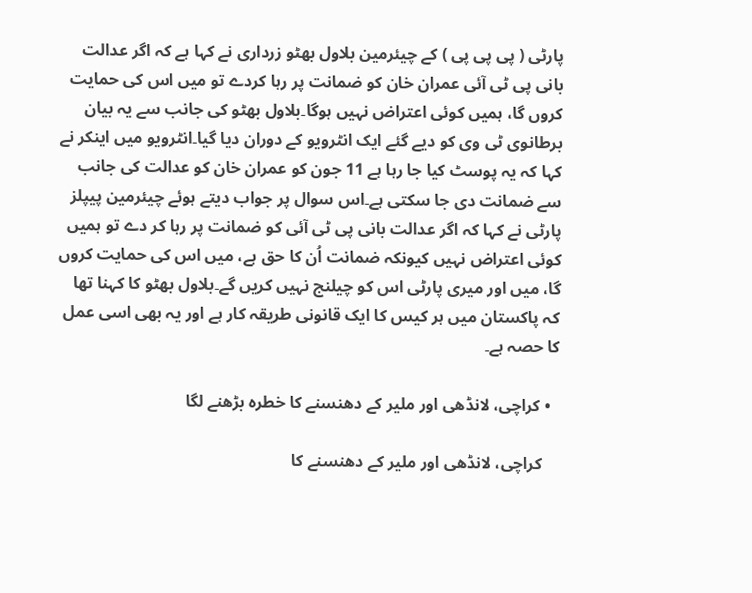پارٹی ( پی پی پی ) کے چیئرمین بلاول بھٹو زرداری نے کہا ہے کہ اگر عدالت بانی پی ٹی آئی عمران خان کو ضمانت پر رہا کردے تو میں اس کی حمایت کروں گا، ہمیں کوئی اعتراض نہیں ہوگا۔بلاول بھٹو کی جانب سے یہ بیان برطانوی ٹی وی کو دیے گئے ایک انٹرویو کے دوران دیا گیا۔انٹرویو میں اینکر نے کہا کہ یہ پوسٹ کیا جا رہا ہے 11 جون کو عمران خان کو عدالت کی جانب سے ضمانت دی جا سکتی ہے۔اس سوال پر جواب دیتے ہوئے چیئرمین پیپلز پارٹی نے کہا کہ اگر عدالت بانی پی ٹی آئی کو ضمانت پر رہا کر دے تو ہمیں کوئی اعتراض نہیں کیونکہ ضمانت اُن کا حق ہے، میں اس کی حمایت کروں گا، میں اور میری پارٹی اس کو چیلنج نہیں کریں گے۔بلاول بھٹو کا کہنا تھا کہ پاکستان میں ہر کیس کا ایک قانونی طریقہ کار ہے اور یہ بھی اسی عمل کا حصہ ہے۔

  • کراچی، لانڈھی اور ملیر کے دھنسنے کا خطرہ بڑھنے لگا

    کراچی، لانڈھی اور ملیر کے دھنسنے کا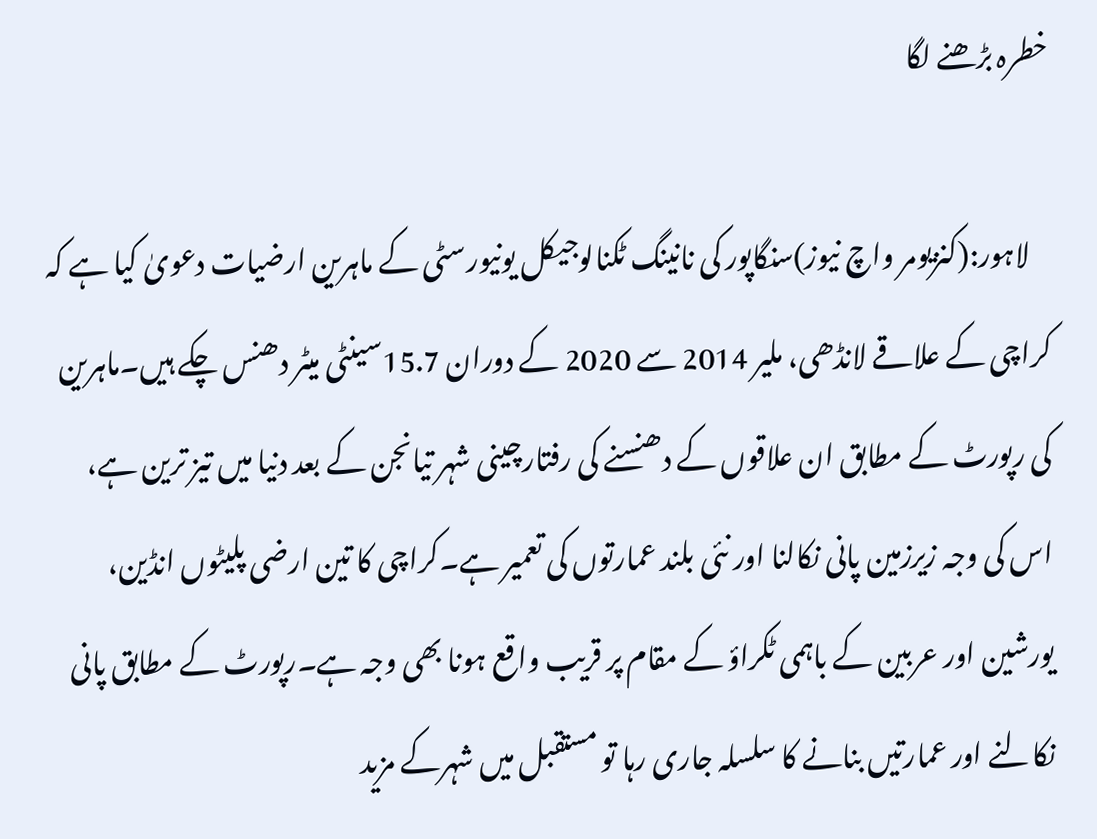خطرہ بڑھنے لگا

    لاہور:(کنزیومر واچ نیوز)سنگاپور کی نانینگ ٹکنالوجیکل یونیورسٹی کے ماہرین ارضیات دعویٰ کیا ہے کہ کراچی کے علاقے لانڈھی، ملیر 2014 سے 2020 کے دوران 15.7سینٹی میٹر دھنس چکے ہیں۔ماہرین کی رپورٹ کے مطابق ان علاقوں کے دھنسنے کی رفتارچینی شہر تیانجن کے بعد دنیا میں تیز ترین ہے، اس کی وجہ زیرزمین پانی نکالنا اور نئی بلند عمارتوں کی تعمیر ہے۔کراچی کا تین ارضی پلیٹوں انڈین، یورشین اور عربین کے باہمی ٹکراؤ کے مقام پر قریب واقع ہونا بھی وجہ ہے۔رپورٹ کے مطابق پانی نکالنے اور عمارتیں بنانے کا سلسلہ جاری رہا تو مستقبل میں شہرکے مزید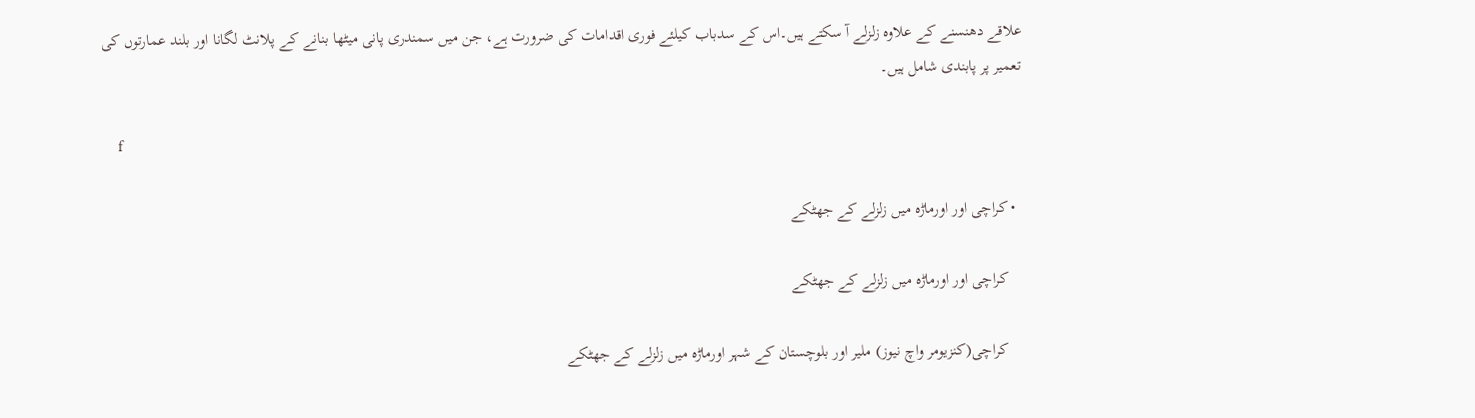علاقے دھنسنے کے علاوہ زلزلے آ سکتے ہیں۔اس کے سدباب کیلئے فوری اقدامات کی ضرورت ہے، جن میں سمندری پانی میٹھا بنانے کے پلانٹ لگانا اور بلند عمارتوں کی تعمیر پر پابندی شامل ہیں۔

    f

  • کراچی اور اورماڑہ میں زلزلے کے جھٹکے

    کراچی اور اورماڑہ میں زلزلے کے جھٹکے

    کراچی(کنزیومر واچ نیوز) ملیر اور بلوچستان کے شہر اورماڑہ میں زلزلے کے جھٹکے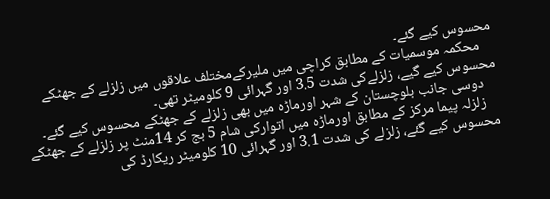محسوس کیے گئے۔
    محکمہ موسمیات کے مطابق کراچی میں ملیرکےمختلف علاقوں میں زلزلے کے جھٹکے محسوس کیے گیے، زلزلےکی شدت 3.5 اور گہرائی 9 کلومیٹر تھی۔
    دوسی جانب بلوچستان کے شہر اورماڑہ میں بھی زلزلے کے جھٹکے محسوس کیے گئے۔
    زلزلہ پیما مرکز کے مطابق اورماڑہ میں اتوارکی شام 5 بج کر 14منٹ پر زلزلے کے جھٹکے محسوس کیے گئے، زلزلے کی شدت 3.1 اور گہرائی 10 کلومیٹر ریکارڈ کی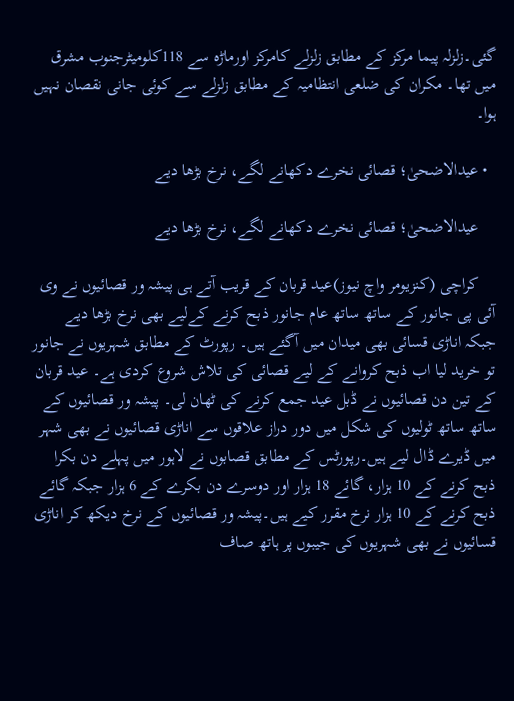گئی۔زلزلہ پیما مرکز کے مطابق زلزلے کامرکز اورماڑہ سے 118کلومیٹرجنوب مشرق میں تھا۔ مکران کی ضلعی انتظامیہ کے مطابق زلزلے سے کوئی جانی نقصان نہیں ہوا۔

  • عیدالاضحیٰ؛ قصائی نخرے دکھانے لگے، نرخ بڑھا دیے

    عیدالاضحیٰ؛ قصائی نخرے دکھانے لگے، نرخ بڑھا دیے

    کراچی (کنزیومر واچ نیوز)عید قربان کے قریب آتے ہی پیشہ ور قصائیوں نے وی آئی پی جانور کے ساتھ ساتھ عام جانور ذبح کرنے کےلیے بھی نرخ بڑھا دیے جبکہ اناڑی قسائی بھی میدان میں آگئے ہیں۔ رپورٹ کے مطابق شہریوں نے جانور تو خرید لیا اب ذبح کروانے کے لیے قصائی کی تلاش شروع کردی ہے۔ عید قربان کے تین دن قصائیوں نے ڈبل عید جمع کرنے کی ٹھان لی۔ پیشہ ور قصائیوں کے ساتھ ساتھ ٹولیوں کی شکل میں دور دراز علاقوں سے اناڑی قصائیوں نے بھی شہر میں ڈیرے ڈال لیے ہیں۔رپورٹس کے مطابق قصابوں نے لاہور میں پہلے دن بکرا ذبح کرنے کے 10 ہزار، گائے 18 ہزار اور دوسرے دن بکرے کے 6 ہزار جبکہ گائے ذبح کرنے کے 10 ہزار نرخ مقرر کیے ہیں۔پیشہ ور قصائیوں کے نرخ دیکھ کر اناڑی قسائیوں نے بھی شہریوں کی جیبوں پر ہاتھ صاف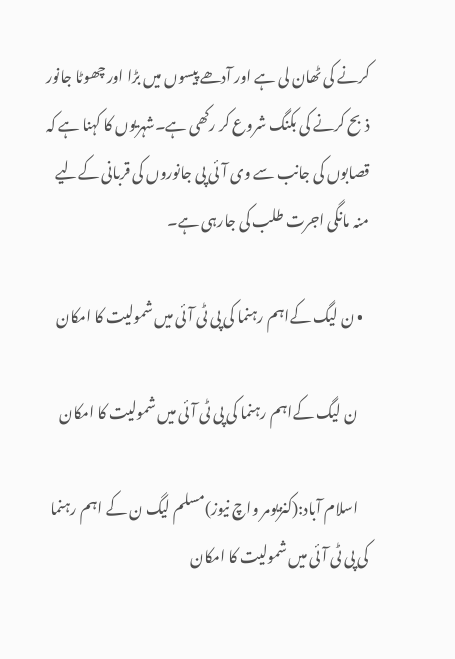کرنے کی ٹھان لی ہے اور آدھے پیسوں میں بڑا اور چھوٹا جانور ذبح کرنے کی بکنگ شروع کر رکھی ہے۔شہریوں کا کہنا ہے کہ قصابوں کی جانب سے وی آئی پی جانوروں کی قربانی کےلیے منہ مانگی اجرت طلب کی جارہی ہے۔

  • ن لیگ کےاہم رہنما کی پی ٹی آئی میں شمولیت کا امکان

    ن لیگ کےاہم رہنما کی پی ٹی آئی میں شمولیت کا امکان

    اسلام آباد:(کنزیومر واچ نیوز)مسلم لیگ ن کے اہم رہنما کی پی ٹی آئی میں شمولیت کا امکان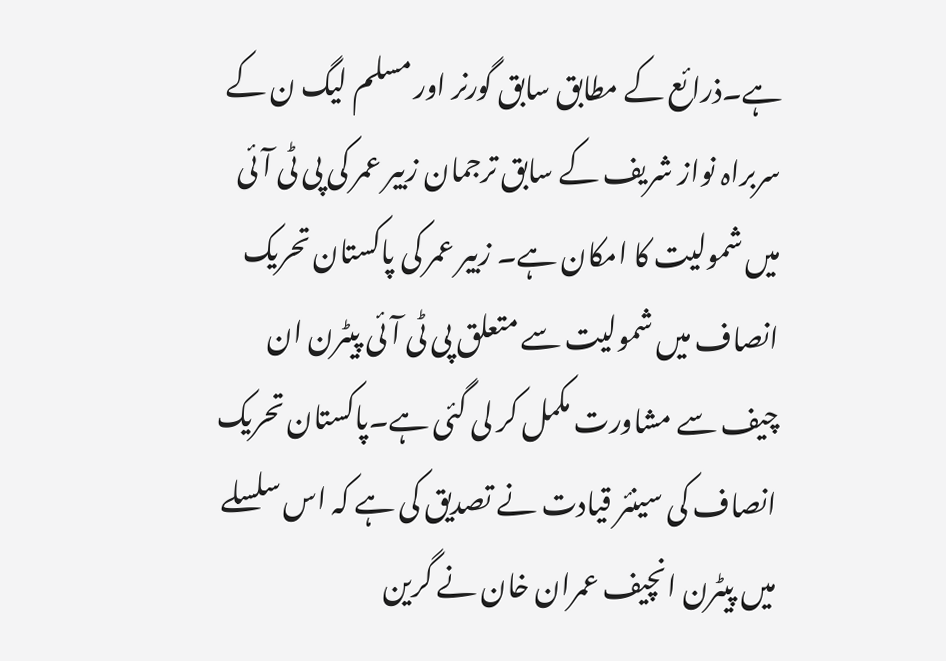ہے۔ذرائع کے مطابق سابق گورنر اور مسلم لیگ ن کے سربراہ نواز شریف کے سابق ترجمان زبیر عمر کی پی ٹی آئی میں شمولیت کا امکان ہے۔ زبیر عمر کی پاکستان تحریک انصاف میں شمولیت سے متعلق پی ٹی آئی پیٹرن ان چیف سے مشاورت مکمل کر لی گئی ہے۔پاکستان تحریک انصاف کی سینئر قیادت نے تصدیق کی ہے کہ اس سلسلے میں پیٹرن انچیف عمران خان نے گرین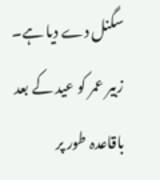سگنل دے دیا ہے۔ زبیر عمر کو عید کے بعد باقاعدہ طور پر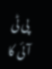پی ٹی آئی کا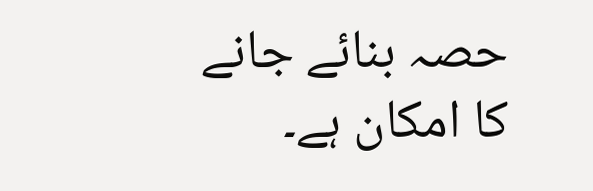حصہ بنائے جانے کا امکان ہے۔